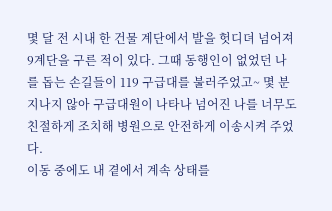몇 달 전 시내 한 건물 계단에서 발을 헛디뎌 넘어져 9계단을 구른 적이 있다. 그때 동행인이 없었던 나를 돕는 손길들이 119 구급대를 불러주었고~ 몇 분 지나지 않아 구급대원이 나타나 넘어진 나를 너무도 친절하게 조치해 병원으로 안전하게 이송시켜 주었다.
이동 중에도 내 곁에서 계속 상태를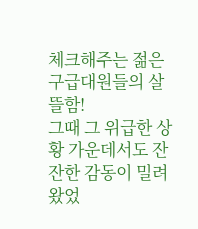체크해주는 젊은 구급대원들의 살뜰함!
그때 그 위급한 상황 가운데서도 잔잔한 감동이 밀려왔었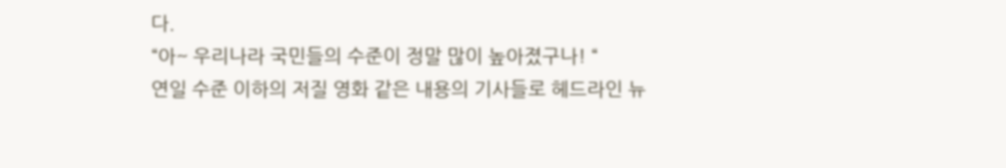다.
“아~ 우리나라 국민들의 수준이 정말 많이 높아졌구나! “
연일 수준 이하의 저질 영화 같은 내용의 기사들로 헤드라인 뉴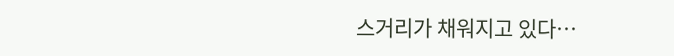스거리가 채워지고 있다…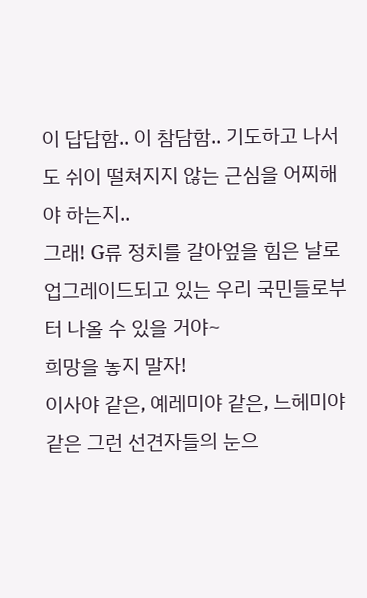이 답답함.. 이 참담함.. 기도하고 나서도 쉬이 떨쳐지지 않는 근심을 어찌해야 하는지..
그래! G류 정치를 갈아엎을 힘은 날로 업그레이드되고 있는 우리 국민들로부터 나올 수 있을 거야~
희망을 놓지 말자!
이사야 같은, 예레미야 같은, 느헤미야 같은 그런 선견자들의 눈으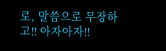로, 말씀으로 무장하고!! 아자아자!!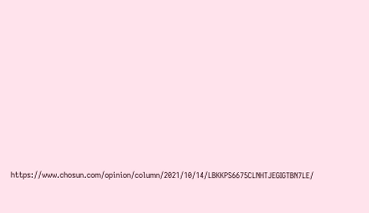https://www.chosun.com/opinion/column/2021/10/14/LBKKPS6675CLNHTJEGIGTBN7LE/